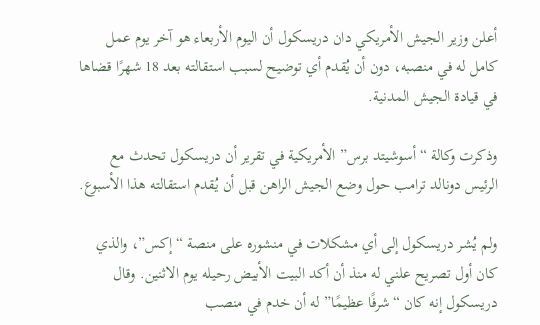أعلن وزير الجيش الأمريكي دان دريسكول أن اليوم الأربعاء هو آخر يوم عمل كامل له في منصبه، دون أن يُقدم أي توضيح لسبب استقالته بعد 18 شهرًا قضاها في قيادة الجيش المدنية.

وذكرت وكالة “أسوشيتد برس” الأمريكية في تقرير أن دريسكول تحدث مع الرئيس دونالد ترامب حول وضع الجيش الراهن قبل أن يُقدم استقالته هذا الأسبوع.

ولم يُشر دريسكول إلى أي مشكلات في منشوره على منصة “إكس”، والذي كان أول تصريح علني له منذ أن أكد البيت الأبيض رحيله يوم الاثنين. وقال دريسكول إنه كان “شرفًا عظيمًا” له أن خدم في منصب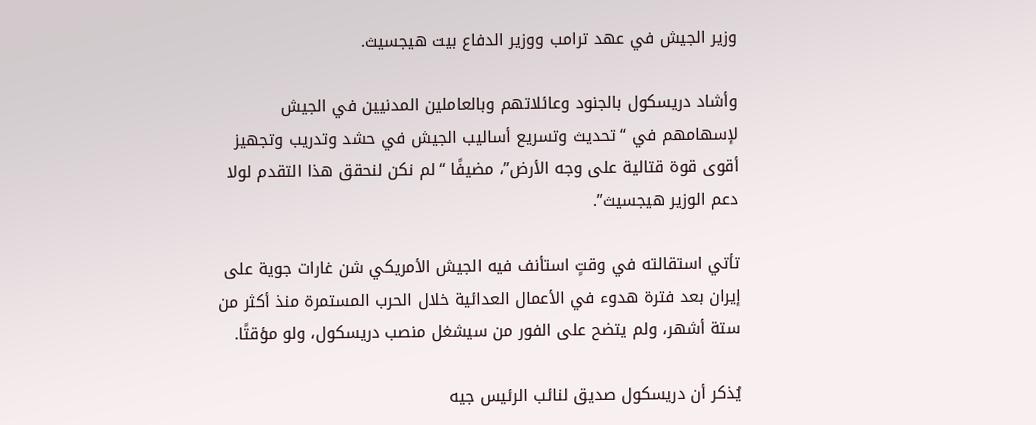وزير الجيش في عهد ترامب ووزير الدفاع بيت هيجسيث.

وأشاد دريسكول بالجنود وعائلاتهم وبالعاملين المدنيين في الجيش لإسهامهم في “تحديث وتسريع أساليب الجيش في حشد وتدريب وتجهيز أقوى قوة قتالية على وجه الأرض”، مضيفًا “لم نكن لنحقق هذا التقدم لولا دعم الوزير هيجسيث”.

تأتي استقالته في وقتٍ استأنف فيه الجيش الأمريكي شن غارات جوية على إيران بعد فترة هدوء في الأعمال العدائية خلال الحرب المستمرة منذ أكثر من ستة أشهر، ولم يتضح على الفور من سيشغل منصب دريسكول، ولو مؤقتًا.

يُذكر أن دريسكول صديق لنائب الرئيس جيه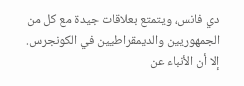دي فانس، ويتمتع بعلاقات جيدة مع كل من الجمهوريين والديمقراطيين في الكونجرس. إلا أن الأنباء عن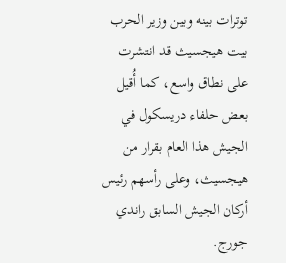توترات بينه وبين وزير الحرب بيت هيجسيث قد انتشرت على نطاق واسع، كما أُقيل بعض حلفاء دريسكول في الجيش هذا العام بقرار من هيجسيث، وعلى رأسهم رئيس أركان الجيش السابق راندي جورج.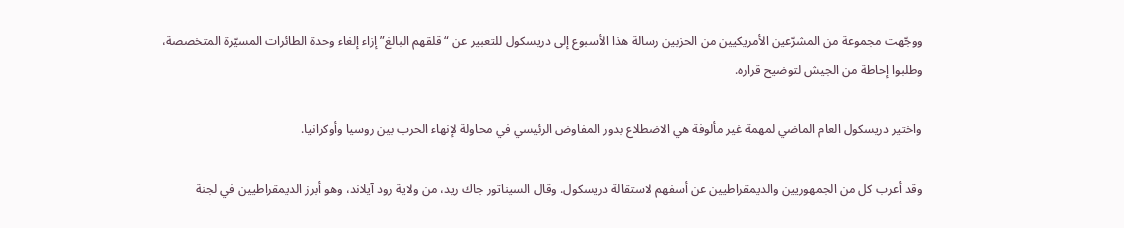ووجّهت مجموعة من المشرّعين الأمريكيين من الحزبين رسالة هذا الأسبوع إلى دريسكول للتعبير عن “قلقهم البالغ” إزاء إلغاء وحدة الطائرات المسيّرة المتخصصة، وطلبوا إحاطة من الجيش لتوضيح قراره.

واختير دريسكول العام الماضي لمهمة غير مألوفة هي الاضطلاع بدور المفاوض الرئيسي في محاولة لإنهاء الحرب بين روسيا وأوكرانيا.

وقد أعرب كل من الجمهوريين والديمقراطيين عن أسفهم لاستقالة دريسكول. وقال السيناتور جاك ريد، من ولاية رود آيلاند، وهو أبرز الديمقراطيين في لجنة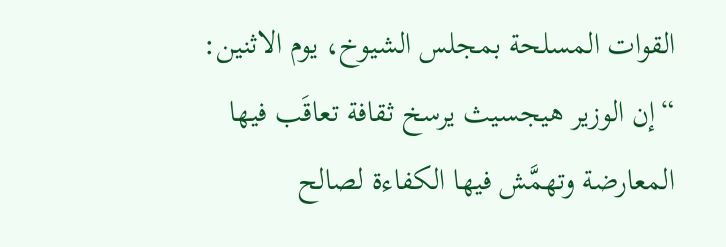القوات المسلحة بمجلس الشيوخ، يوم الاثنين: “إن الوزير هيجسيث يرسخ ثقافة تعاقَب فيها المعارضة وتهمَّش فيها الكفاءة لصالح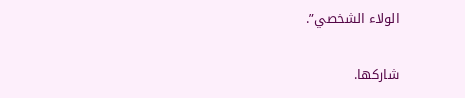الولاء الشخصي”.

شاركها.